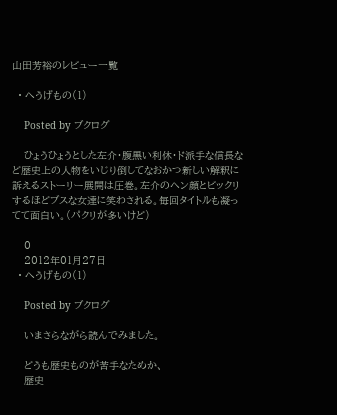山田芳裕のレビュー一覧

  • へうげもの(1)

    Posted by ブクログ

    ひょうひょうとした左介・腹黒い利休・ド派手な信長など歴史上の人物をいじり倒してなおかつ新しい解釈に訴えるストーリー展開は圧巻。左介のヘン顔とビックリするほどブスな女達に笑わされる。毎回タイトルも凝ってて面白い。(パクリが多いけど)

    0
    2012年01月27日
  • へうげもの(1)

    Posted by ブクログ

    いまさらながら読んでみました。

    どうも歴史ものが苦手なためか、
    歴史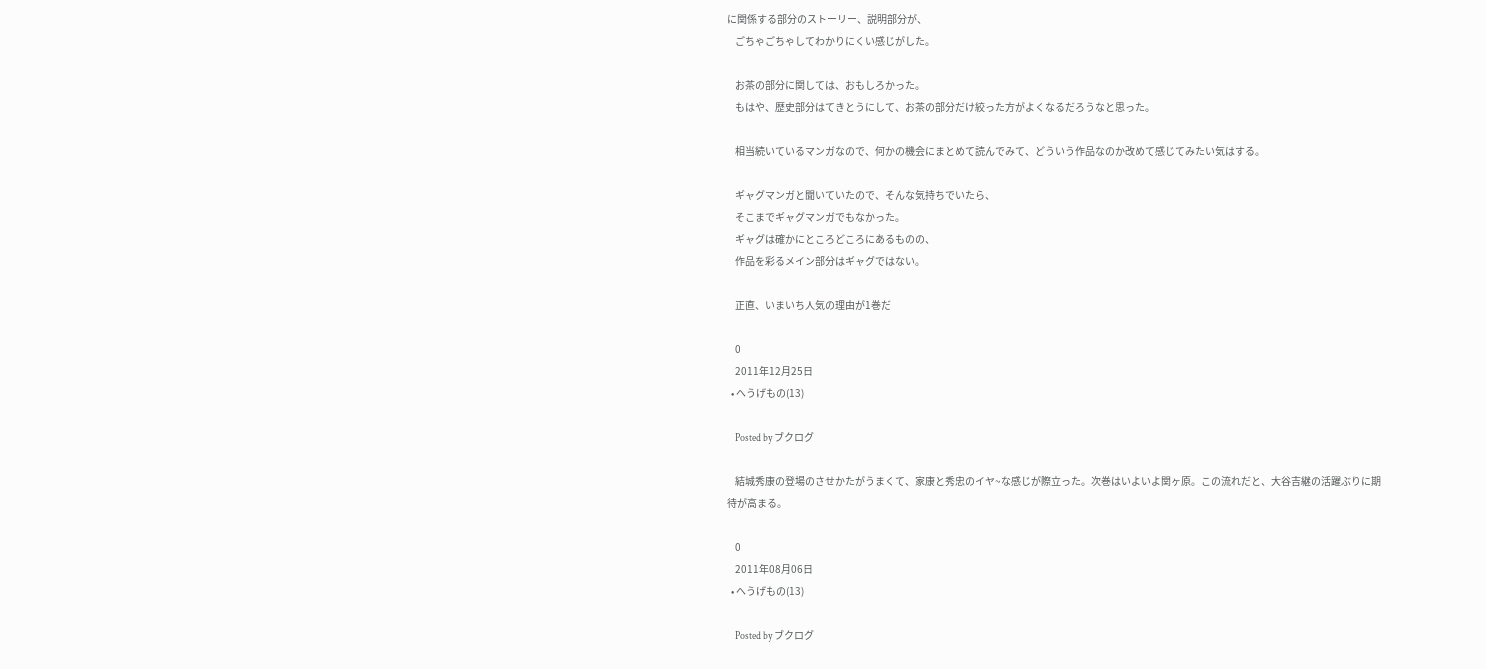に関係する部分のストーリー、説明部分が、
    ごちゃごちゃしてわかりにくい感じがした。

    お茶の部分に関しては、おもしろかった。
    もはや、歴史部分はてきとうにして、お茶の部分だけ絞った方がよくなるだろうなと思った。

    相当続いているマンガなので、何かの機会にまとめて読んでみて、どういう作品なのか改めて感じてみたい気はする。

    ギャグマンガと聞いていたので、そんな気持ちでいたら、
    そこまでギャグマンガでもなかった。
    ギャグは確かにところどころにあるものの、
    作品を彩るメイン部分はギャグではない。

    正直、いまいち人気の理由が1巻だ

    0
    2011年12月25日
  • へうげもの(13)

    Posted by ブクログ

    結城秀康の登場のさせかたがうまくて、家康と秀忠のイヤ~な感じが際立った。次巻はいよいよ関ヶ原。この流れだと、大谷吉継の活躍ぶりに期待が高まる。

    0
    2011年08月06日
  • へうげもの(13)

    Posted by ブクログ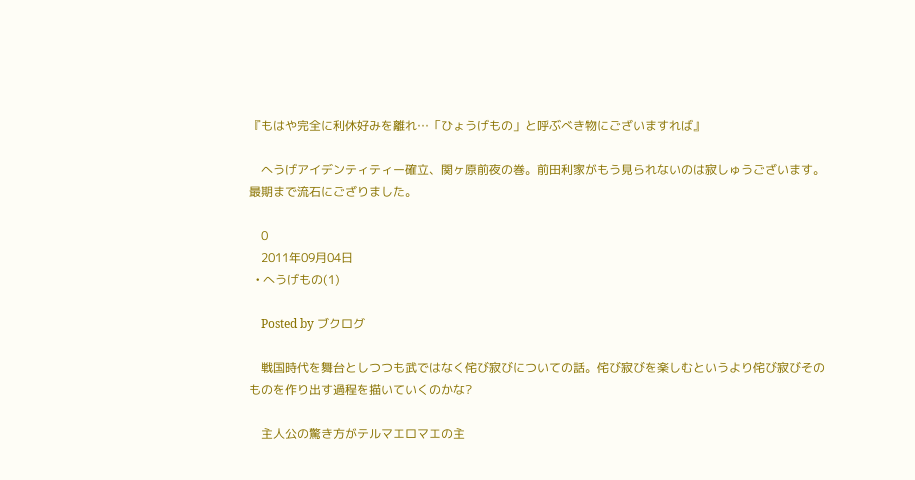『もはや完全に利休好みを離れ…「ひょうげもの」と呼ぶべき物にございますれば』

    へうげアイデンティティー確立、関ヶ原前夜の巻。前田利家がもう見られないのは寂しゅうございます。最期まで流石にござりました。

    0
    2011年09月04日
  • へうげもの(1)

    Posted by ブクログ

    戦国時代を舞台としつつも武ではなく侘び寂びについての話。侘び寂びを楽しむというより侘び寂びそのものを作り出す過程を描いていくのかな?

    主人公の驚き方がテルマエロマエの主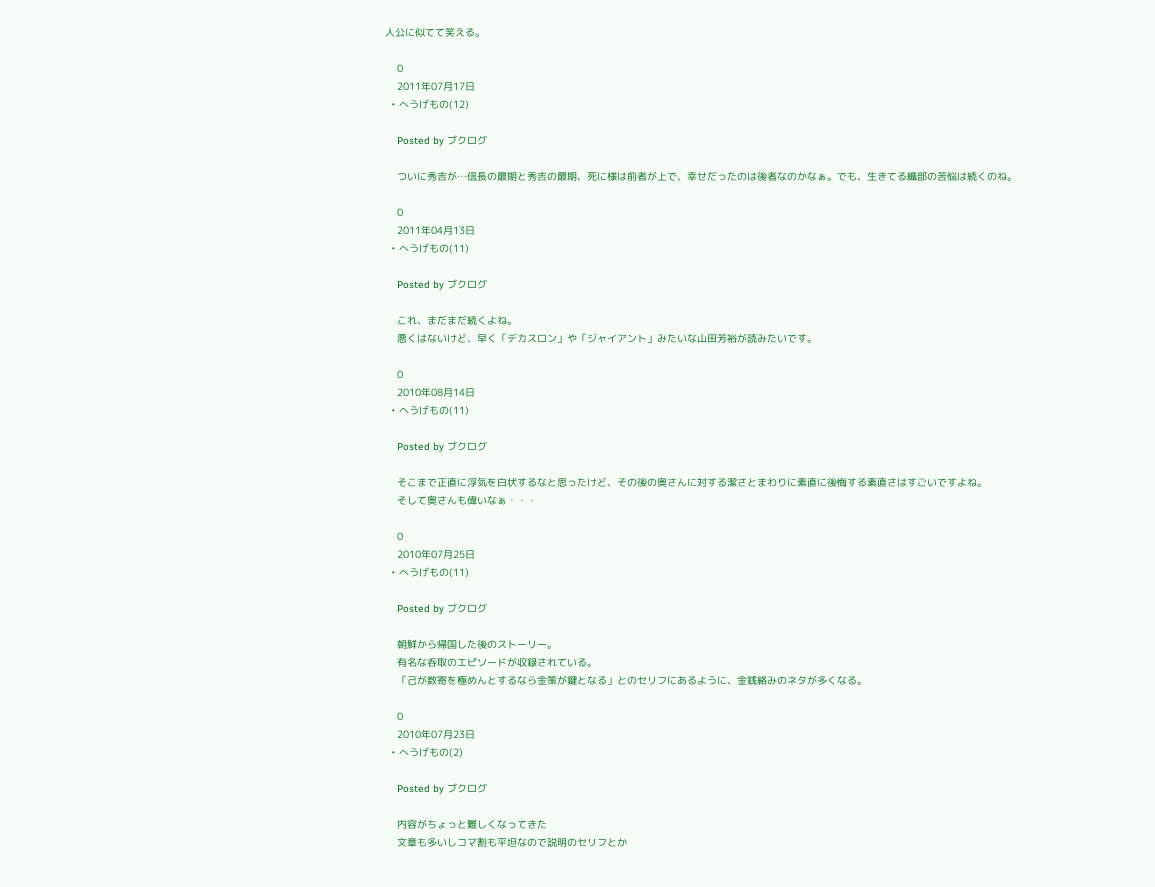人公に似てて笑える。

    0
    2011年07月17日
  • へうげもの(12)

    Posted by ブクログ

    ついに秀吉が…信長の最期と秀吉の最期、死に様は前者が上で、幸せだったのは後者なのかなぁ。でも、生きてる織部の苦悩は続くのね。

    0
    2011年04月13日
  • へうげもの(11)

    Posted by ブクログ

    これ、まだまだ続くよね。
    悪くはないけど、早く「デカスロン」や「ジャイアント」みたいな山田芳裕が読みたいです。

    0
    2010年08月14日
  • へうげもの(11)

    Posted by ブクログ

    そこまで正直に浮気を白状するなと思ったけど、その後の奥さんに対する潔さとまわりに素直に後悔する素直さはすごいですよね。
    そして奥さんも偉いなぁ・・・

    0
    2010年07月25日
  • へうげもの(11)

    Posted by ブクログ

    朝鮮から帰国した後のストーリー。
    有名な呑取のエピソードが収録されている。
    「己が数寄を極めんとするなら金策が鍵となる」とのセリフにあるように、金銭絡みのネタが多くなる。

    0
    2010年07月23日
  • へうげもの(2)

    Posted by ブクログ

    内容がちょっと難しくなってきた
    文章も多いしコマ割も平坦なので説明のセリフとか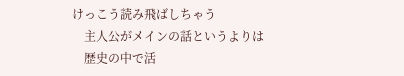けっこう読み飛ばしちゃう
    主人公がメインの話というよりは
    歴史の中で活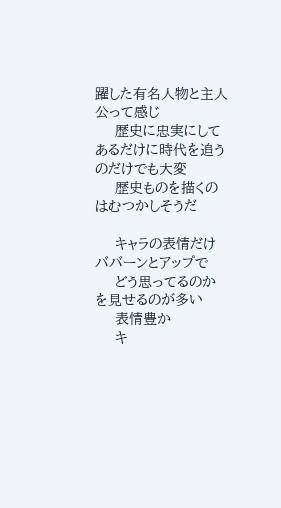躍した有名人物と主人公って感じ
    歴史に忠実にしてあるだけに時代を追うのだけでも大変
    歴史ものを描くのはむつかしそうだ

    キャラの表情だけババーンとアップで
    どう思ってるのかを見せるのが多い
    表情豊か
    キ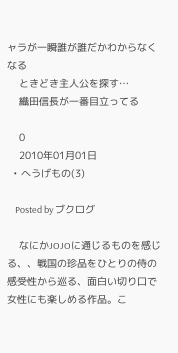ャラが一瞬誰が誰だかわからなくなる
    ときどき主人公を探す…
    織田信長が一番目立ってる

    0
    2010年01月01日
  • へうげもの(3)

    Posted by ブクログ

    なにかJOJOに通じるものを感じる、、戦国の珍品をひとりの侍の感受性から巡る、面白い切り口で女性にも楽しめる作品。こ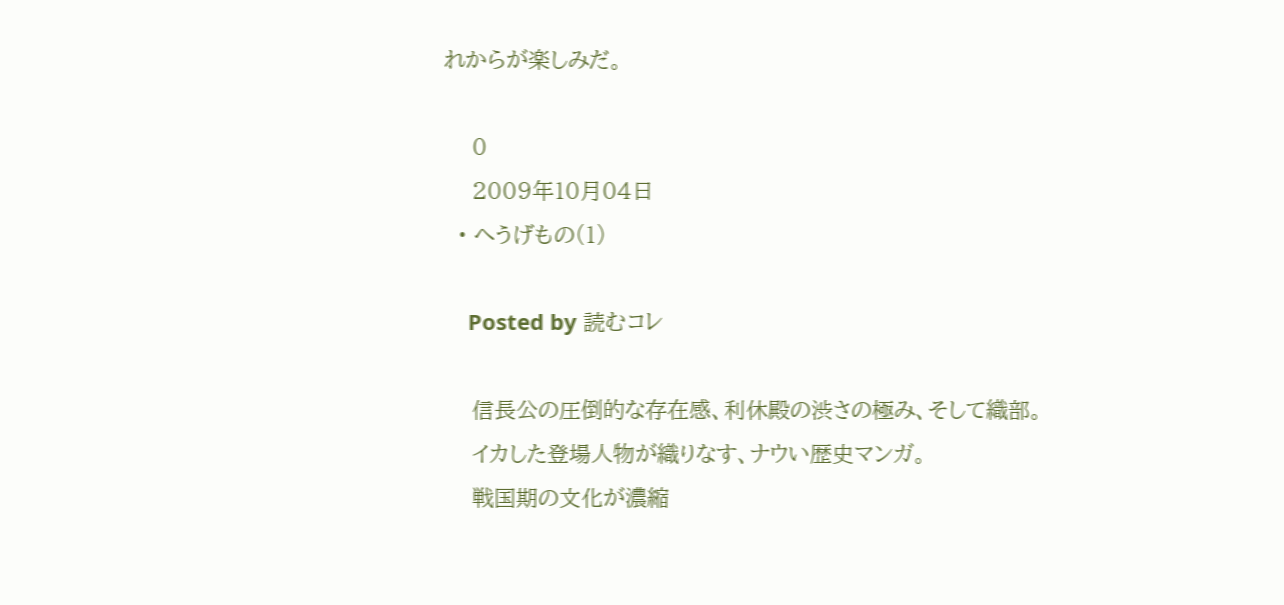れからが楽しみだ。

    0
    2009年10月04日
  • へうげもの(1)

    Posted by 読むコレ

    信長公の圧倒的な存在感、利休殿の渋さの極み、そして織部。
    イカした登場人物が織りなす、ナウい歴史マンガ。
    戦国期の文化が濃縮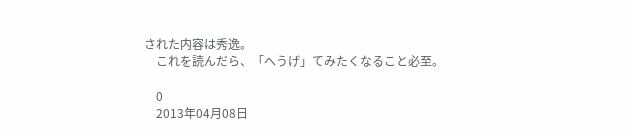された内容は秀逸。
    これを読んだら、「へうげ」てみたくなること必至。

    0
    2013年04月08日